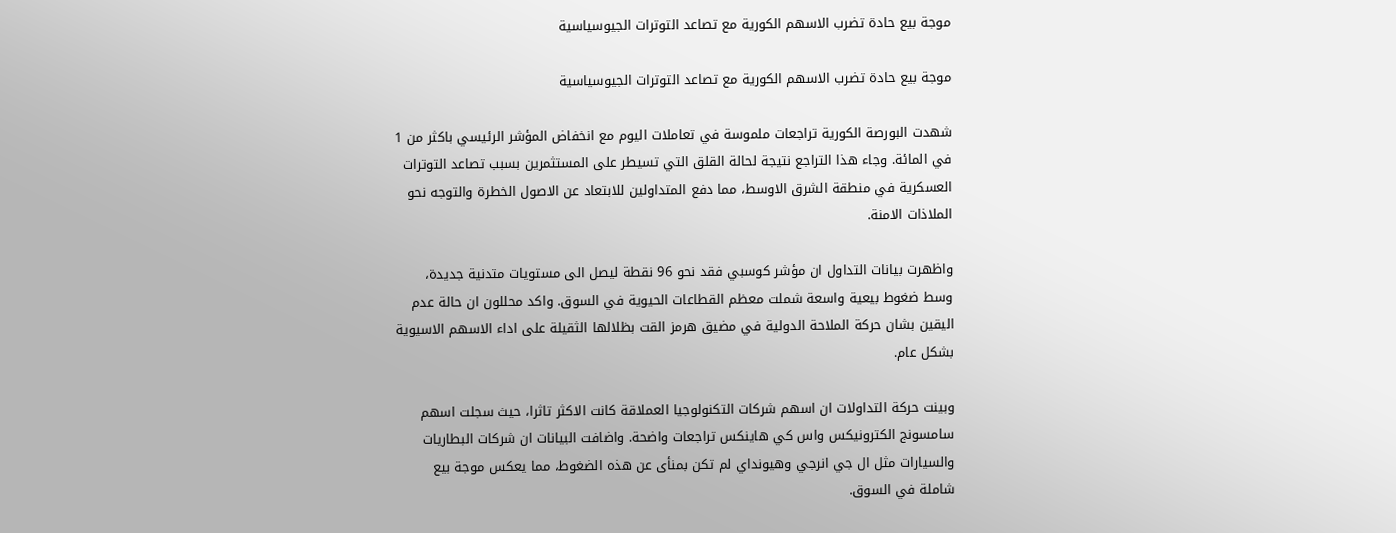موجة بيع حادة تضرب الاسهم الكورية مع تصاعد التوترات الجيوسياسية

موجة بيع حادة تضرب الاسهم الكورية مع تصاعد التوترات الجيوسياسية

شهدت البورصة الكورية تراجعات ملموسة في تعاملات اليوم مع انخفاض المؤشر الرئيسي باكثر من 1 في المائة. وجاء هذا التراجع نتيجة لحالة القلق التي تسيطر على المستثمرين بسبب تصاعد التوترات العسكرية في منطقة الشرق الاوسط، مما دفع المتداولين للابتعاد عن الاصول الخطرة والتوجه نحو الملاذات الامنة.

واظهرت بيانات التداول ان مؤشر كوسبي فقد نحو 96 نقطة ليصل الى مستويات متدنية جديدة، وسط ضغوط بيعية واسعة شملت معظم القطاعات الحيوية في السوق. واكد محللون ان حالة عدم اليقين بشان حركة الملاحة الدولية في مضيق هرمز القت بظلالها الثقيلة على اداء الاسهم الاسيوية بشكل عام.

وبينت حركة التداولات ان اسهم شركات التكنولوجيا العملاقة كانت الاكثر تاثرا، حيث سجلت اسهم سامسونج الكترونيكس واس كي هاينكس تراجعات واضحة. واضافت البيانات ان شركات البطاريات والسيارات مثل ال جي انرجي وهيونداي لم تكن بمنأى عن هذه الضغوط، مما يعكس موجة بيع شاملة في السوق.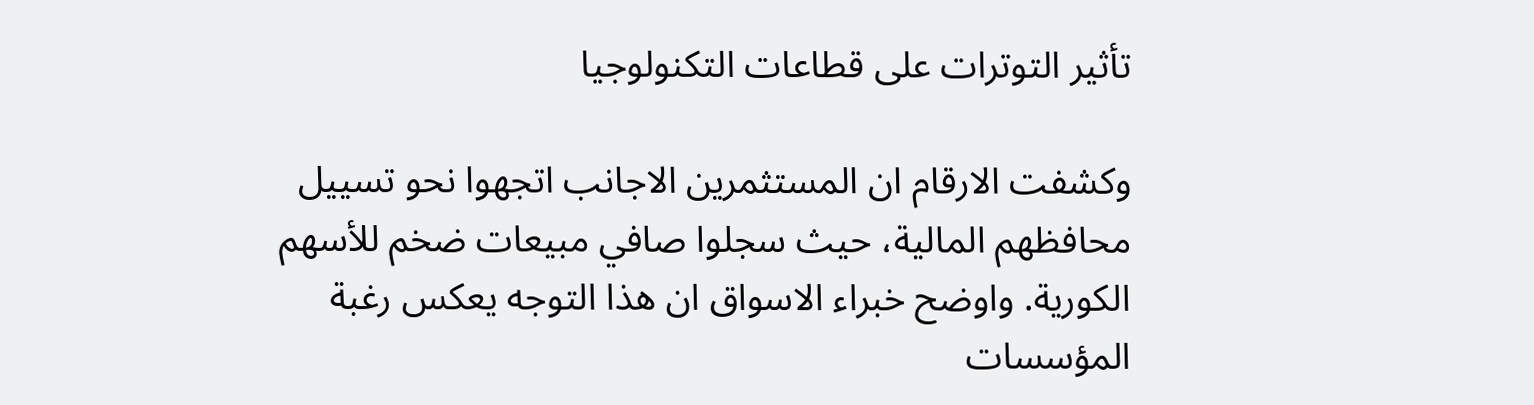تأثير التوترات على قطاعات التكنولوجيا

وكشفت الارقام ان المستثمرين الاجانب اتجهوا نحو تسييل محافظهم المالية، حيث سجلوا صافي مبيعات ضخم للأسهم الكورية. واوضح خبراء الاسواق ان هذا التوجه يعكس رغبة المؤسسات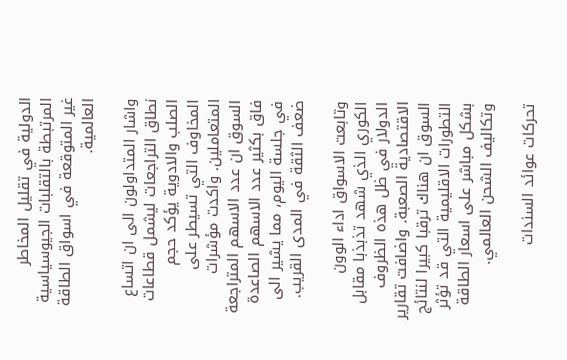الدولية في تقليل المخاطر المرتبطة بالتقلبات الجيوسياسية غير المتوقعة في اسواق الطاقة العالمية.

واشار المتداولون الى ان اتساع نطاق التراجعات ليشمل قطاعات الصلب والادوية يؤكد حجم المخاوف التي تسيطر على المتعاملين. واكدت مؤشرات السوق ان عدد الاسهم المتراجعة فاق بكثير عدد الاسهم الصاعدة في جلسة اليوم، مما يشير الى ضعف الثقة في المدى القريب.

وتابعت الاسواق اداء الوون الكوري الذي شهد تذبذبا مقابل الدولار في ظل هذه الظروف الاقتصادية الصعبة. واضافت تقارير السوق ان هناك ترقبا كبيرا لنتائج التطورات الاقليمية التي قد تؤثر بشكل مباشر على اسعار الطاقة وتكاليف الشحن العالمي.

تحركات عوائد السندات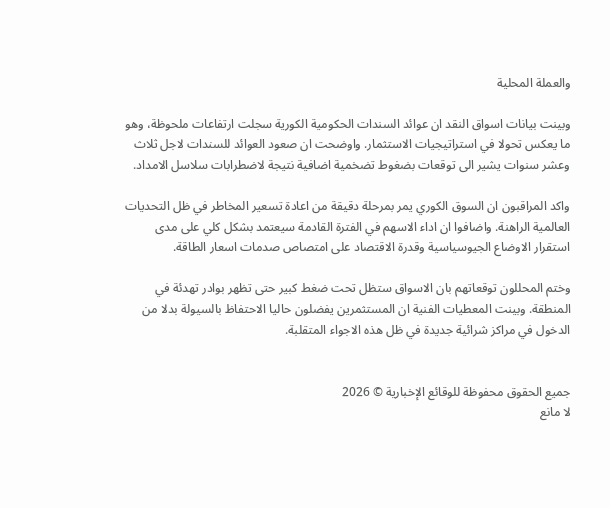والعملة المحلية

وبينت بيانات اسواق النقد ان عوائد السندات الحكومية الكورية سجلت ارتفاعات ملحوظة، وهو ما يعكس تحولا في استراتيجيات الاستثمار. واوضحت ان صعود العوائد للسندات لاجل ثلاث وعشر سنوات يشير الى توقعات بضغوط تضخمية اضافية نتيجة لاضطرابات سلاسل الامداد.

واكد المراقبون ان السوق الكوري يمر بمرحلة دقيقة من اعادة تسعير المخاطر في ظل التحديات العالمية الراهنة. واضافوا ان اداء الاسهم في الفترة القادمة سيعتمد بشكل كلي على مدى استقرار الاوضاع الجيوسياسية وقدرة الاقتصاد على امتصاص صدمات اسعار الطاقة.

وختم المحللون توقعاتهم بان الاسواق ستظل تحت ضغط كبير حتى تظهر بوادر تهدئة في المنطقة. وبينت المعطيات الفنية ان المستثمرين يفضلون حاليا الاحتفاظ بالسيولة بدلا من الدخول في مراكز شرائية جديدة في ظل هذه الاجواء المتقلبة.


جميع الحقوق محفوظة للوقائع الإخبارية © 2026
لا مانع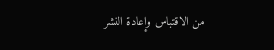من الاقتباس وإعادة النشر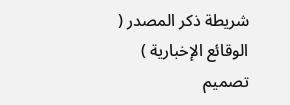شريطة ذكر المصدر ( الوقائع الإخبارية )
تصميم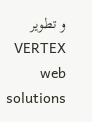و تطوير VERTEX web solutions